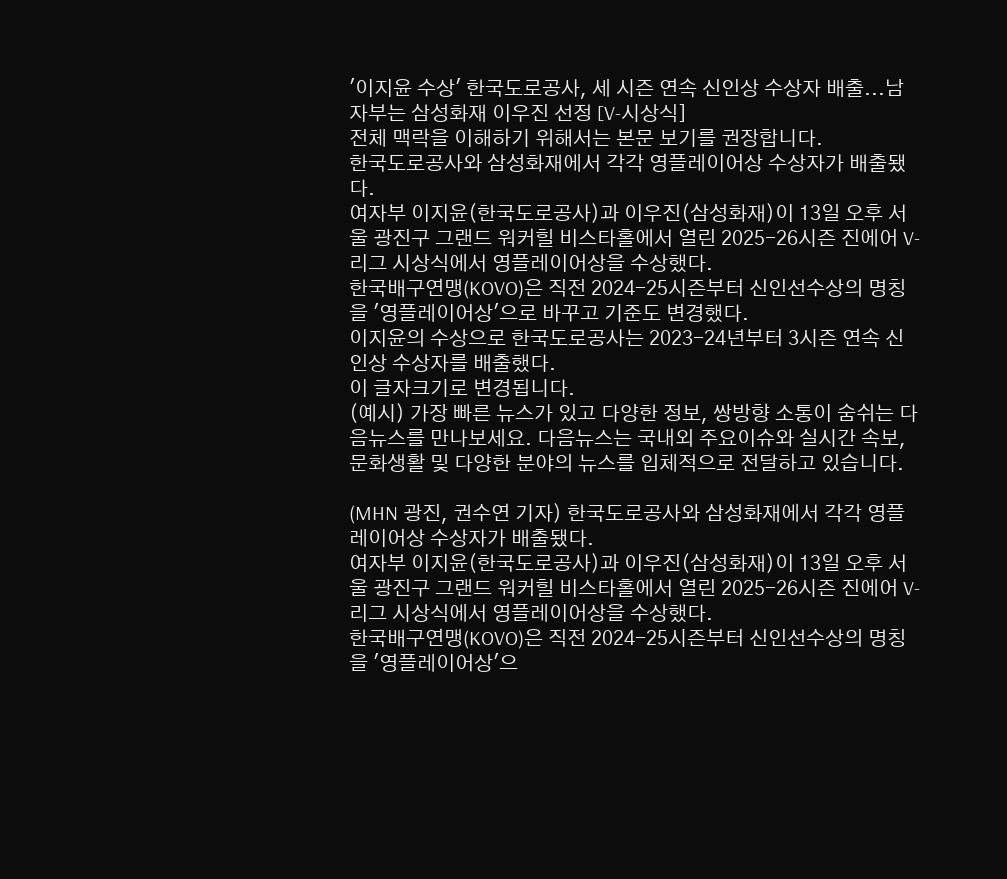'이지윤 수상' 한국도로공사, 세 시즌 연속 신인상 수상자 배출...남자부는 삼성화재 이우진 선정 [V-시상식]
전체 맥락을 이해하기 위해서는 본문 보기를 권장합니다.
한국도로공사와 삼성화재에서 각각 영플레이어상 수상자가 배출됐다.
여자부 이지윤(한국도로공사)과 이우진(삼성화재)이 13일 오후 서울 광진구 그랜드 워커힐 비스타홀에서 열린 2025-26시즌 진에어 V-리그 시상식에서 영플레이어상을 수상했다.
한국배구연맹(KOVO)은 직전 2024-25시즌부터 신인선수상의 명칭을 '영플레이어상'으로 바꾸고 기준도 변경했다.
이지윤의 수상으로 한국도로공사는 2023-24년부터 3시즌 연속 신인상 수상자를 배출했다.
이 글자크기로 변경됩니다.
(예시) 가장 빠른 뉴스가 있고 다양한 정보, 쌍방향 소통이 숨쉬는 다음뉴스를 만나보세요. 다음뉴스는 국내외 주요이슈와 실시간 속보, 문화생활 및 다양한 분야의 뉴스를 입체적으로 전달하고 있습니다.

(MHN 광진, 권수연 기자) 한국도로공사와 삼성화재에서 각각 영플레이어상 수상자가 배출됐다.
여자부 이지윤(한국도로공사)과 이우진(삼성화재)이 13일 오후 서울 광진구 그랜드 워커힐 비스타홀에서 열린 2025-26시즌 진에어 V-리그 시상식에서 영플레이어상을 수상했다.
한국배구연맹(KOVO)은 직전 2024-25시즌부터 신인선수상의 명칭을 '영플레이어상'으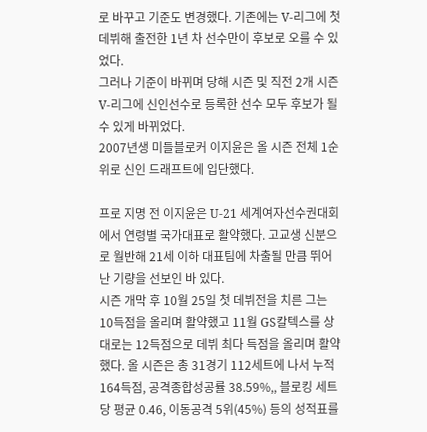로 바꾸고 기준도 변경했다. 기존에는 V-리그에 첫 데뷔해 출전한 1년 차 선수만이 후보로 오를 수 있었다.
그러나 기준이 바뀌며 당해 시즌 및 직전 2개 시즌 V-리그에 신인선수로 등록한 선수 모두 후보가 될 수 있게 바뀌었다.
2007년생 미들블로커 이지윤은 올 시즌 전체 1순위로 신인 드래프트에 입단했다.

프로 지명 전 이지윤은 U-21 세계여자선수권대회에서 연령별 국가대표로 활약했다. 고교생 신분으로 월반해 21세 이하 대표팀에 차출될 만큼 뛰어난 기량을 선보인 바 있다.
시즌 개막 후 10월 25일 첫 데뷔전을 치른 그는 10득점을 올리며 활약했고 11월 GS칼텍스를 상대로는 12득점으로 데뷔 최다 득점을 올리며 활약했다. 올 시즌은 총 31경기 112세트에 나서 누적 164득점, 공격종합성공률 38.59%,, 블로킹 세트당 평균 0.46, 이동공격 5위(45%) 등의 성적표를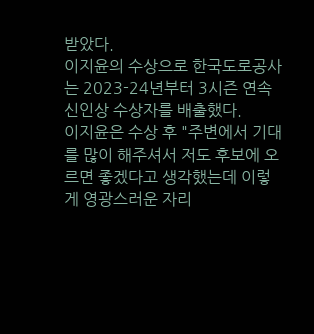받았다.
이지윤의 수상으로 한국도로공사는 2023-24년부터 3시즌 연속 신인상 수상자를 배출했다.
이지윤은 수상 후 "주변에서 기대를 많이 해주셔서 저도 후보에 오르면 좋겠다고 생각했는데 이렇게 영광스러운 자리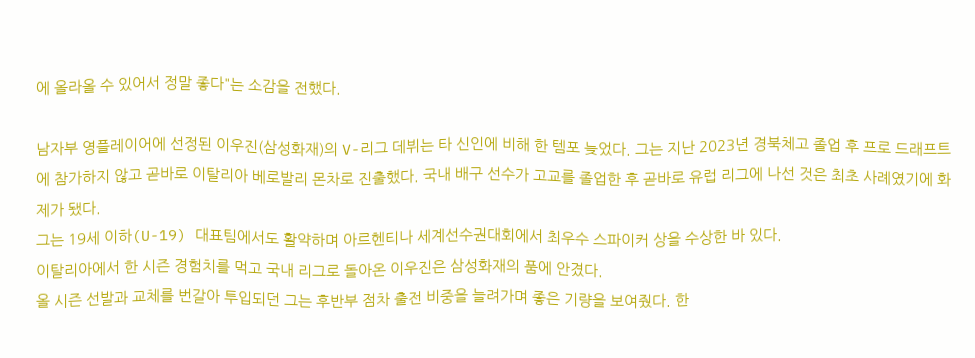에 올라올 수 있어서 정말 좋다"는 소감을 전했다.

남자부 영플레이어에 선정된 이우진(삼성화재)의 V-리그 데뷔는 타 신인에 비해 한 템포 늦었다. 그는 지난 2023년 경북체고 졸업 후 프로 드래프트에 참가하지 않고 곧바로 이탈리아 베로발리 몬차로 진출했다. 국내 배구 선수가 고교를 졸업한 후 곧바로 유럽 리그에 나선 것은 최초 사례였기에 화제가 됐다.
그는 19세 이하(U-19) 대표팀에서도 활약하며 아르헨티나 세계선수권대회에서 최우수 스파이커 상을 수상한 바 있다.
이탈리아에서 한 시즌 경험치를 먹고 국내 리그로 돌아온 이우진은 삼성화재의 품에 안겼다.
올 시즌 선발과 교체를 번갈아 투입되던 그는 후반부 점차 출전 비중을 늘려가며 좋은 기량을 보여줬다. 한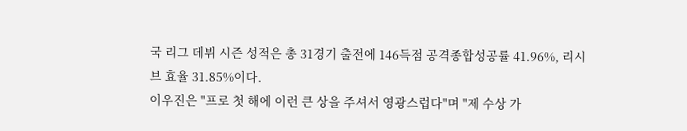국 리그 데뷔 시즌 성적은 총 31경기 출전에 146득점 공격종합성공률 41.96%, 리시브 효율 31.85%이다.
이우진은 "프로 첫 해에 이런 큰 상을 주셔서 영광스럽다"며 "제 수상 가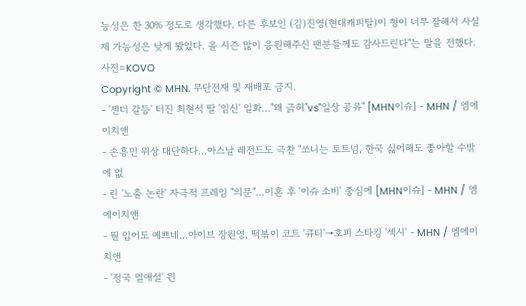능성은 한 30% 정도로 생각했다. 다른 후보인 (김)진영(현대캐피탈)이 형이 너무 잘해서 사실 제 가능성은 낮게 봤었다. 올 시즌 많이 응원해주신 팬분들께도 감사드린다"는 말을 전했다.
사진=KOVO
Copyright © MHN. 무단전재 및 재배포 금지.
- '젠더 갈등' 터진 최현석 딸 '임신' 일화…"왜 긁혀"vs"일상 공유" [MHN이슈] - MHN / 엠에이치앤
- 손흥민 위상 대단하다...아스날 레전드도 극찬 "쏘니는 토트넘, 한국 싫어해도 좋아할 수밖에 없
- 린 '노출 논란' 자극적 프레임 "의문"…이혼 후 '이슈 소비' 중심에 [MHN이슈] - MHN / 엠에이치앤
- 뭘 입어도 예쁘네...아이브 장원영, 떡볶이 코트 '큐티'→호피 스타킹 '섹시' - MHN / 엠에이치앤
- '정국 열애설' 윈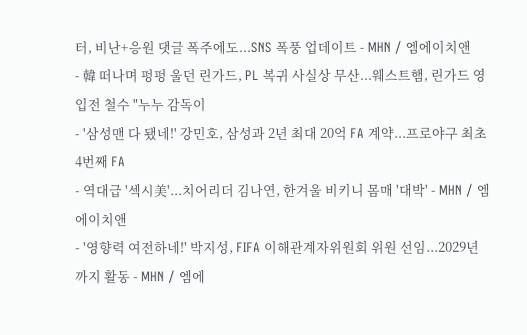터, 비난+응원 댓글 폭주에도...SNS 폭풍 업데이트 - MHN / 엠에이치앤
- 韓 떠나며 펑펑 울던 린가드, PL 복귀 사실상 무산...웨스트햄, 린가드 영입전 철수 "누누 감독이
- '삼성맨 다 됐네!' 강민호, 삼성과 2년 최대 20억 FA 계약...프로야구 최초 4번째 FA
- 역대급 '섹시美'...치어리더 김나연, 한겨울 비키니 몸매 '대박' - MHN / 엠에이치앤
- '영향력 여전하네!' 박지성, FIFA 이해관계자위원회 위원 선임...2029년까지 활동 - MHN / 엠에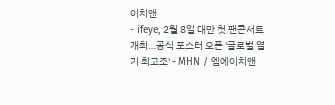이치앤
- ifeye, 2월 8일 대만 첫 팬콘서트 개최…공식 포스터 오픈 '글로벌 열기 최고조' - MHN / 엠에이치앤